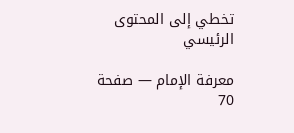تخطي إلى المحتوى الرئيسي

معرفة الإمام — صفحة 70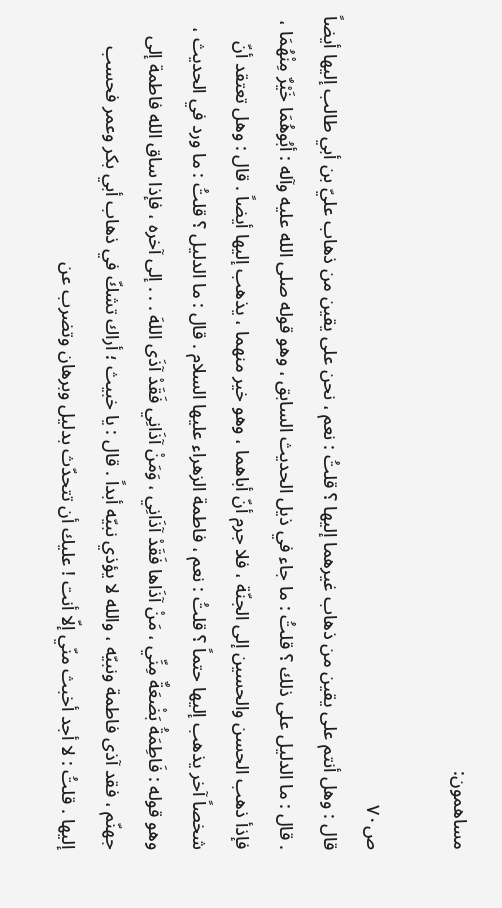مساهمون:

ص٧٠
قال : وهل أنتم على يقين من ذهاب غيرهما إليها ؟ قلتُ : نعم ، نحن على يقين من ذهاب عليّ بن أبي طالب إليها أيضاً . قال : ما الدليل على ذلك ؟ قلتُ : ما جاء في ذيل الحديث السابق ، وهو قوله صلى الله عليه وآله : أبُوهُمَا خَيْرٌ مِنْهُمَا ، فإذأ ذهب الحسن والحسين إلى الجنّة ، فلا جرم أنّ أباهما ، وهو خير منهما ، يذهب إليها أيضاً . قال : وهل تعتقد أنّ شخصاً آخر يذهب إليها حتماً ؟ قلتُ : نعم ، فاطمة الزهراء عليها السلام . قال : ما الدليل ؟ قلتُ : ما ورد في الحديث ، وهو قوله : فَاطِمَةُ بَضْعَةٌ مِنِّي ، مَنْ آذَاها فَقَدْ آذَانِي ، وَمَنْ آذَانِي فَقَدْ آذَى اللهَ . . . إلى آخره ، فإذا ساق الله فاطمة إلى جهنّم ، فقد آذى فاطمة ونبيّه ، والله لا يؤذي نبيّه أبداً . قال : يا خبيث ؛ أراك تشكّ في ذهاب أبي بكر وعمر فحسب إليها . قلتُ : لا أجد أخبث منّي إلّا أنت ! عليك أن تتحدّث بدليل وبرهان وتضرب عن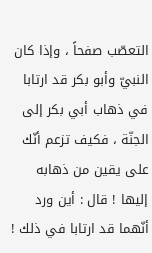التعصّب صفحاً ، وإذا كان النبيّ وأبو بكر قد ارتابا في ذهاب أبي بكر إلى الجنّة ، فكيف تزعم أنّك على يقين من ذهابه إليها ! قال : أين ورد أنّهما قد ارتابا في ذلك !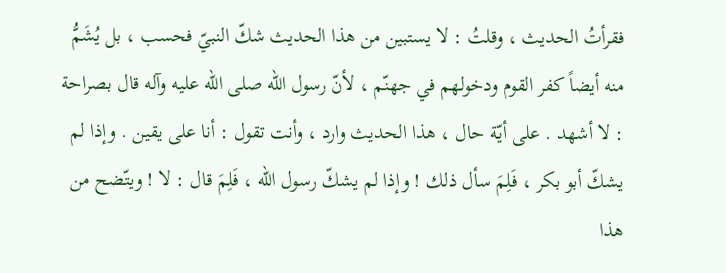فقرأتُ الحديث ، وقلتُ : لا يستبين من هذا الحديث شكّ النبيّ فحسب ، بل يُشَمُّ منه أيضاً كفر القوم ودخولهم في جهنّم ، لأنّ رسول الله صلى الله عليه وآله قال بصراحة : لا أشهد . على أيّة حال ، هذا الحديث وارد ، وأنت تقول : أنا على يقين . وإذا لم يشكّ أبو بكر ، فَلِمَ سأل ذلك ! وإذا لم يشكّ رسول الله ، فَلِمَ قال : لا ! ويتّضح من هذا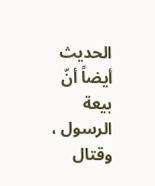الحديث أيضاً أنّ بيعة الرسول ، وقتال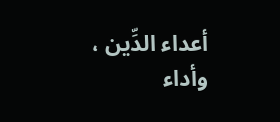أعداء الدِّين ، وأداء